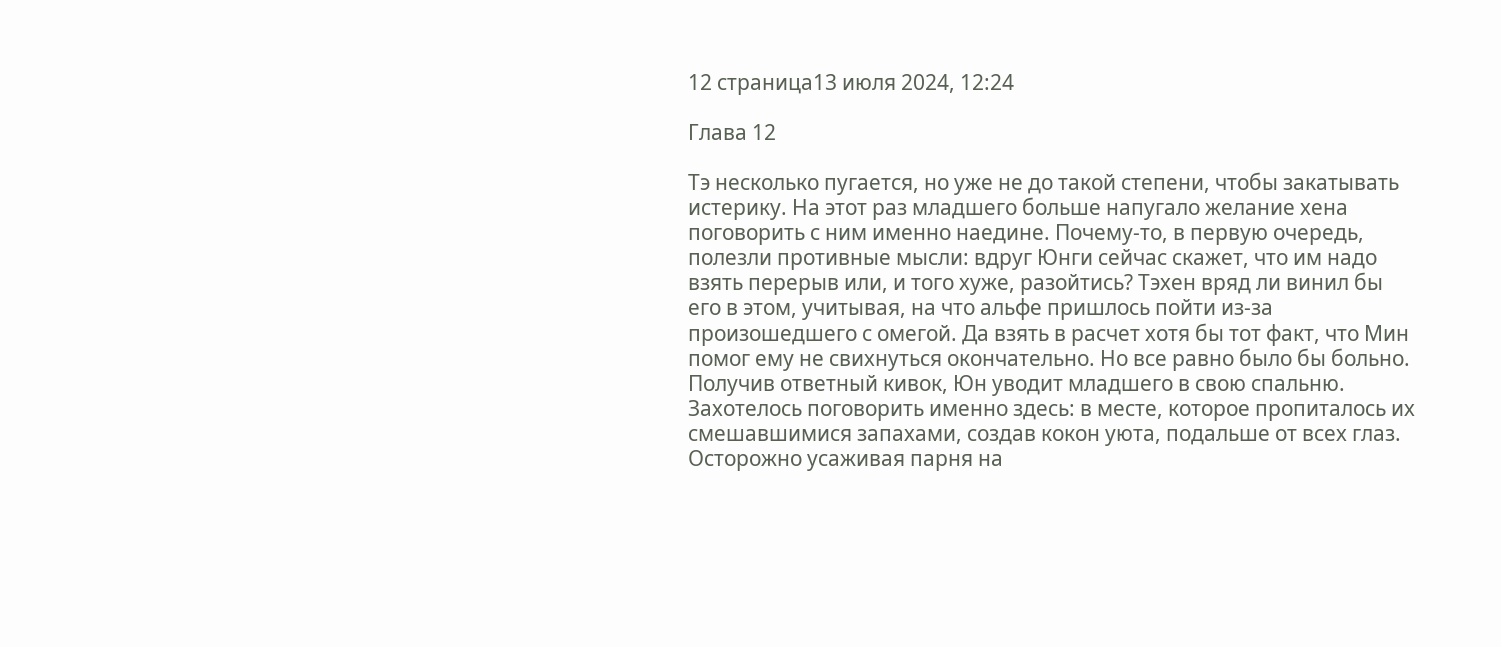12 страница13 июля 2024, 12:24

Глава 12

Тэ несколько пугается, но уже не до такой степени, чтобы закатывать истерику. На этот раз младшего больше напугало желание хена поговорить с ним именно наедине. Почему-то, в первую очередь, полезли противные мысли: вдруг Юнги сейчас скажет, что им надо взять перерыв или, и того хуже, разойтись? Тэхен вряд ли винил бы его в этом, учитывая, на что альфе пришлось пойти из-за произошедшего с омегой. Да взять в расчет хотя бы тот факт, что Мин помог ему не свихнуться окончательно. Но все равно было бы больно.
Получив ответный кивок, Юн уводит младшего в свою спальню. Захотелось поговорить именно здесь: в месте, которое пропиталось их смешавшимися запахами, создав кокон уюта, подальше от всех глаз. Осторожно усаживая парня на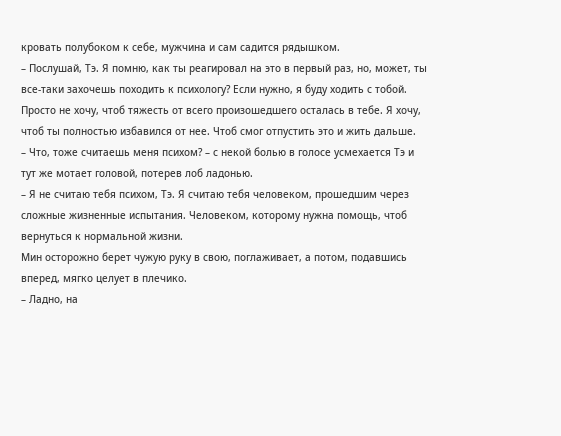кровать полубоком к себе, мужчина и сам садится рядышком.
– Послушай, Тэ. Я помню, как ты реагировал на это в первый раз, но, может, ты все-таки захочешь походить к психологу? Если нужно, я буду ходить с тобой. Просто не хочу, чтоб тяжесть от всего произошедшего осталась в тебе. Я хочу, чтоб ты полностью избавился от нее. Чтоб смог отпустить это и жить дальше.
– Что, тоже считаешь меня психом? – с некой болью в голосе усмехается Тэ и тут же мотает головой, потерев лоб ладонью.
– Я не считаю тебя психом, Тэ. Я считаю тебя человеком, прошедшим через сложные жизненные испытания. Человеком, которому нужна помощь, чтоб вернуться к нормальной жизни.
Мин осторожно берет чужую руку в свою, поглаживает, а потом, подавшись вперед, мягко целует в плечико.
– Ладно, на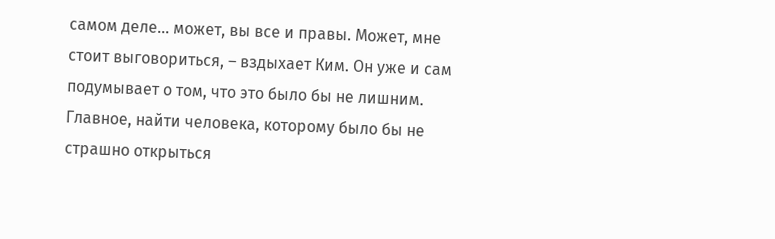самом деле... может, вы все и правы. Может, мне стоит выговориться, – вздыхает Ким. Он уже и сам подумывает о том, что это было бы не лишним. Главное, найти человека, которому было бы не страшно открыться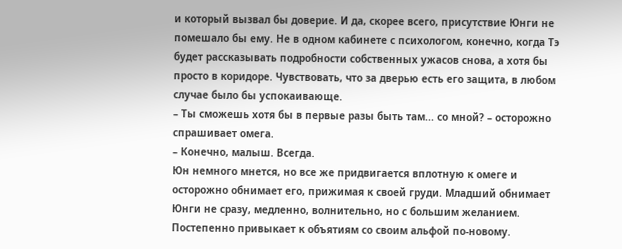и который вызвал бы доверие. И да, скорее всего, присутствие Юнги не помешало бы ему. Не в одном кабинете с психологом, конечно, когда Тэ будет рассказывать подробности собственных ужасов снова, а хотя бы просто в коридоре. Чувствовать, что за дверью есть его защита, в любом случае было бы успокаивающе.
– Ты сможешь хотя бы в первые разы быть там... со мной? – осторожно спрашивает омега.
– Конечно, малыш. Всегда.
Юн немного мнется, но все же придвигается вплотную к омеге и осторожно обнимает его, прижимая к своей груди. Младший обнимает Юнги не сразу, медленно, волнительно, но с большим желанием. Постепенно привыкает к объятиям со своим альфой по-новому.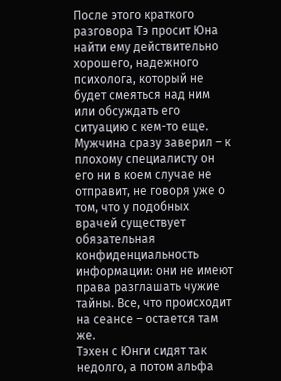После этого краткого разговора Тэ просит Юна найти ему действительно хорошего, надежного психолога, который не будет смеяться над ним или обсуждать его ситуацию с кем-то еще. Мужчина сразу заверил – к плохому специалисту он его ни в коем случае не отправит, не говоря уже о том, что у подобных врачей существует обязательная конфиденциальность информации: они не имеют права разглашать чужие тайны. Все, что происходит на сеансе – остается там же.
Тэхен с Юнги сидят так недолго, а потом альфа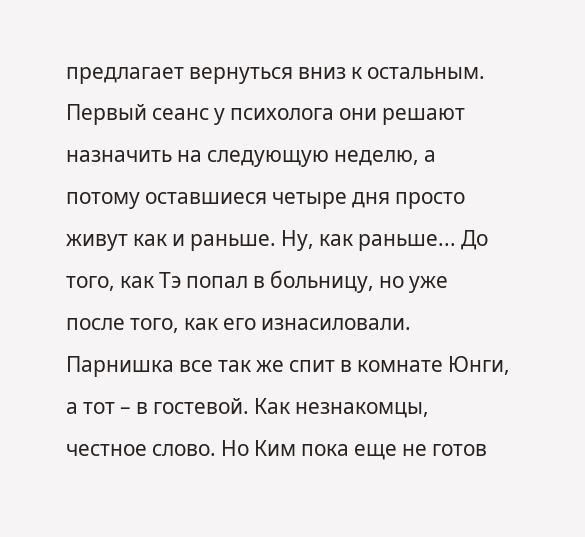предлагает вернуться вниз к остальным.
Первый сеанс у психолога они решают назначить на следующую неделю, а потому оставшиеся четыре дня просто живут как и раньше. Ну, как раньше... До того, как Тэ попал в больницу, но уже после того, как его изнасиловали.
Парнишка все так же спит в комнате Юнги, а тот – в гостевой. Как незнакомцы, честное слово. Но Ким пока еще не готов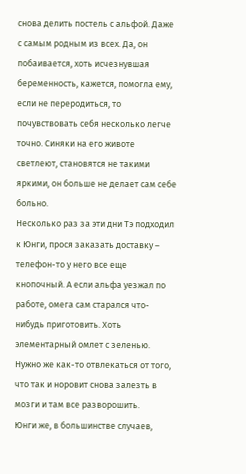снова делить постель с альфой. Даже с самым родным из всех. Да, он побаивается, хоть исчезнувшая беременность, кажется, помогла ему, если не переродиться, то почувствовать себя несколько легче точно. Синяки на его животе светлеют, становятся не такими яркими, он больше не делает сам себе больно.
Несколько раз за эти дни Тэ подходил к Юнги, прося заказать доставку – телефон-то у него все еще кнопочный. А если альфа уезжал по работе, омега сам старался что-нибудь приготовить. Хоть элементарный омлет с зеленью. Нужно же как-то отвлекаться от того, что так и норовит снова залезть в мозги и там все разворошить.
Юнги же, в большинстве случаев,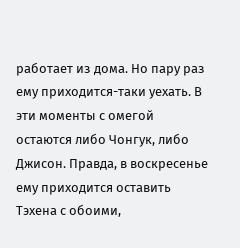работает из дома. Но пару раз ему приходится-таки уехать. В эти моменты с омегой остаются либо Чонгук, либо Джисон. Правда, в воскресенье ему приходится оставить Тэхена с обоими,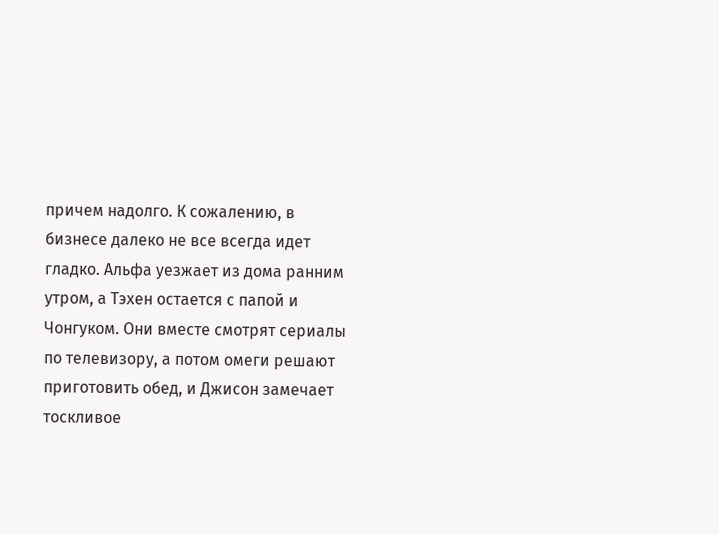причем надолго. К сожалению, в бизнесе далеко не все всегда идет гладко. Альфа уезжает из дома ранним утром, а Тэхен остается с папой и Чонгуком. Они вместе смотрят сериалы по телевизору, а потом омеги решают приготовить обед, и Джисон замечает тоскливое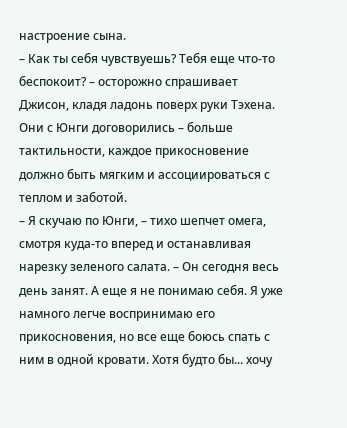настроение сына.
– Как ты себя чувствуешь? Тебя еще что-то беспокоит? – осторожно спрашивает Джисон, кладя ладонь поверх руки Тэхена. Они с Юнги договорились – больше тактильности, каждое прикосновение должно быть мягким и ассоциироваться с теплом и заботой.
– Я скучаю по Юнги, – тихо шепчет омега, смотря куда-то вперед и останавливая нарезку зеленого салата. – Он сегодня весь день занят. А еще я не понимаю себя. Я уже намного легче воспринимаю его прикосновения, но все еще боюсь спать с ним в одной кровати. Хотя будто бы... хочу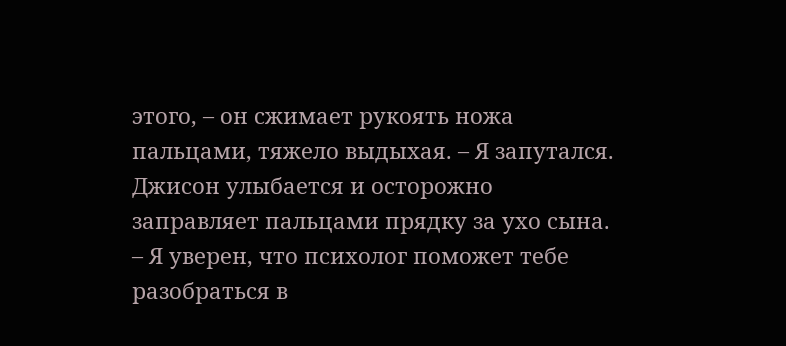этого, – он сжимает рукоять ножа пальцами, тяжело выдыхая. – Я запутался.
Джисон улыбается и осторожно заправляет пальцами прядку за ухо сына.
– Я уверен, что психолог поможет тебе разобраться в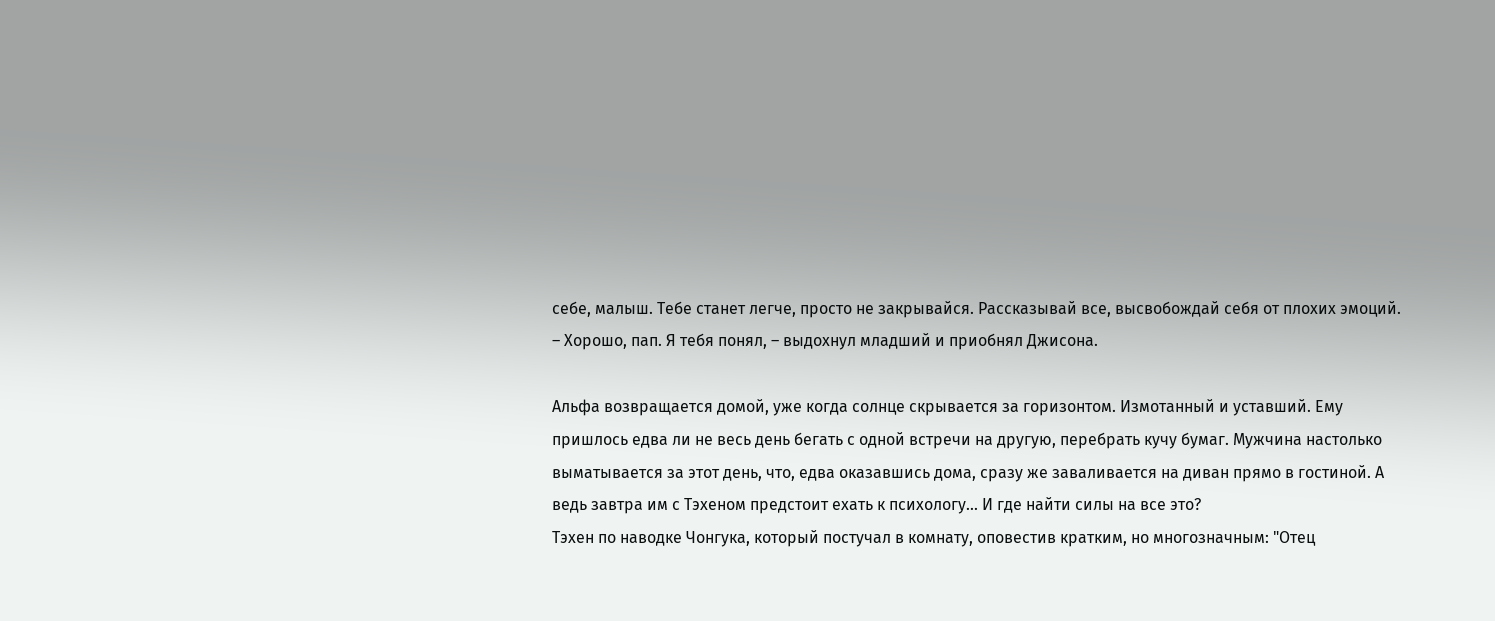себе, малыш. Тебе станет легче, просто не закрывайся. Рассказывай все, высвобождай себя от плохих эмоций.
– Хорошо, пап. Я тебя понял, – выдохнул младший и приобнял Джисона.

Альфа возвращается домой, уже когда солнце скрывается за горизонтом. Измотанный и уставший. Ему пришлось едва ли не весь день бегать с одной встречи на другую, перебрать кучу бумаг. Мужчина настолько выматывается за этот день, что, едва оказавшись дома, сразу же заваливается на диван прямо в гостиной. А ведь завтра им с Тэхеном предстоит ехать к психологу... И где найти силы на все это?
Тэхен по наводке Чонгука, который постучал в комнату, оповестив кратким, но многозначным: "Отец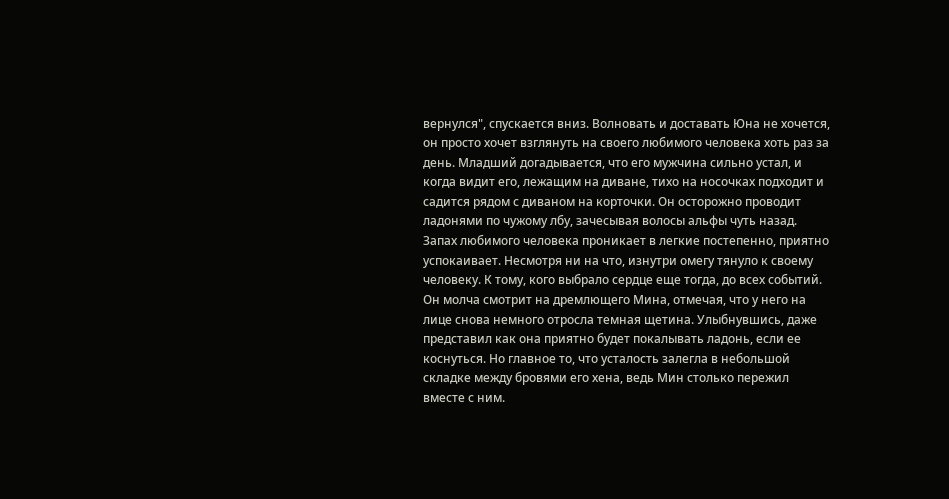вернулся", спускается вниз. Волновать и доставать Юна не хочется, он просто хочет взглянуть на своего любимого человека хоть раз за день. Младший догадывается, что его мужчина сильно устал, и когда видит его, лежащим на диване, тихо на носочках подходит и садится рядом с диваном на корточки. Он осторожно проводит ладонями по чужому лбу, зачесывая волосы альфы чуть назад. Запах любимого человека проникает в легкие постепенно, приятно успокаивает. Несмотря ни на что, изнутри омегу тянуло к своему человеку. К тому, кого выбрало сердце еще тогда, до всех событий.
Он молча смотрит на дремлющего Мина, отмечая, что у него на лице снова немного отросла темная щетина. Улыбнувшись, даже представил как она приятно будет покалывать ладонь, если ее коснуться. Но главное то, что усталость залегла в небольшой складке между бровями его хена, ведь Мин столько пережил вместе с ним.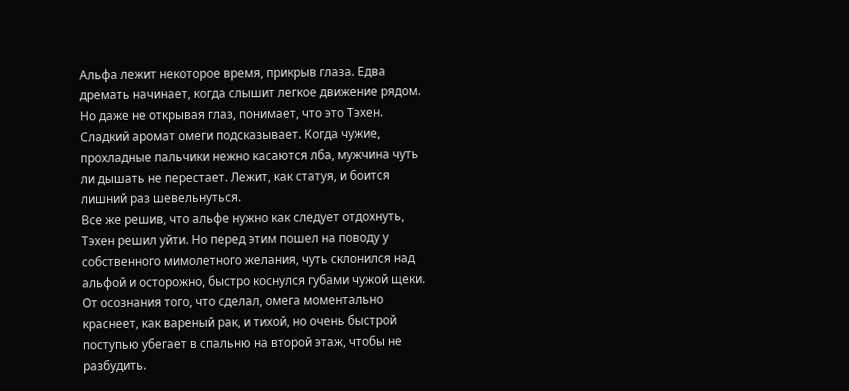Альфа лежит некоторое время, прикрыв глаза. Едва дремать начинает, когда слышит легкое движение рядом. Но даже не открывая глаз, понимает, что это Тэхен. Сладкий аромат омеги подсказывает. Когда чужие, прохладные пальчики нежно касаются лба, мужчина чуть ли дышать не перестает. Лежит, как статуя, и боится лишний раз шевельнуться.
Все же решив, что альфе нужно как следует отдохнуть, Тэхен решил уйти. Но перед этим пошел на поводу у собственного мимолетного желания, чуть склонился над альфой и осторожно, быстро коснулся губами чужой щеки. От осознания того, что сделал, омега моментально краснеет, как вареный рак, и тихой, но очень быстрой поступью убегает в спальню на второй этаж, чтобы не разбудить.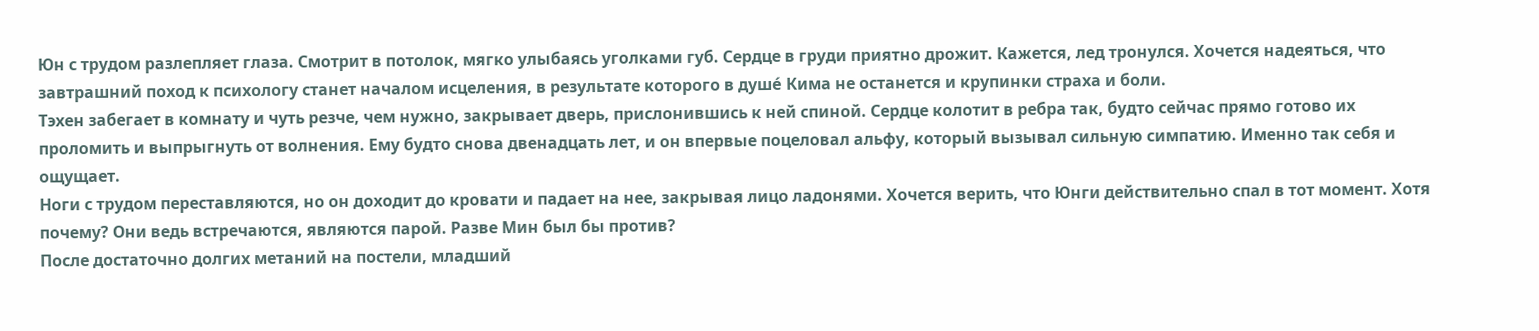Юн с трудом разлепляет глаза. Смотрит в потолок, мягко улыбаясь уголками губ. Сердце в груди приятно дрожит. Кажется, лед тронулся. Хочется надеяться, что завтрашний поход к психологу станет началом исцеления, в результате которого в душé Кима не останется и крупинки страха и боли.
Тэхен забегает в комнату и чуть резче, чем нужно, закрывает дверь, прислонившись к ней спиной. Сердце колотит в ребра так, будто сейчас прямо готово их проломить и выпрыгнуть от волнения. Ему будто снова двенадцать лет, и он впервые поцеловал альфу, который вызывал сильную симпатию. Именно так себя и ощущает.
Ноги с трудом переставляются, но он доходит до кровати и падает на нее, закрывая лицо ладонями. Хочется верить, что Юнги действительно спал в тот момент. Хотя почему? Они ведь встречаются, являются парой. Разве Мин был бы против?
После достаточно долгих метаний на постели, младший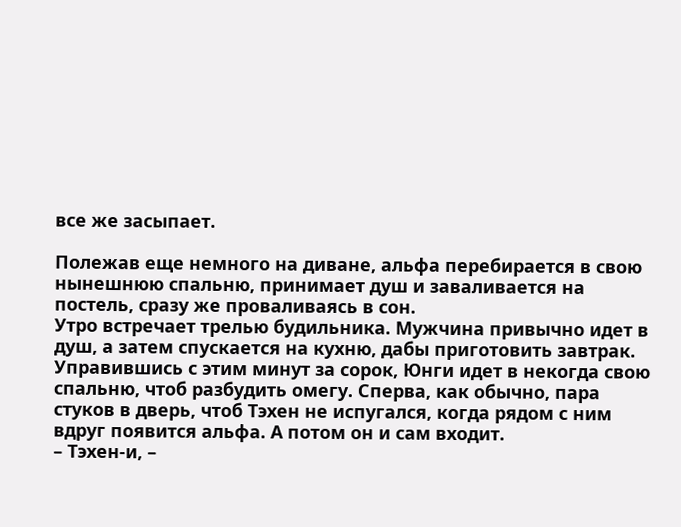все же засыпает.

Полежав еще немного на диване, альфа перебирается в свою нынешнюю спальню, принимает душ и заваливается на постель, сразу же проваливаясь в сон.
Утро встречает трелью будильника. Мужчина привычно идет в душ, а затем спускается на кухню, дабы приготовить завтрак. Управившись с этим минут за сорок, Юнги идет в некогда свою спальню, чтоб разбудить омегу. Сперва, как обычно, пара стуков в дверь, чтоб Тэхен не испугался, когда рядом с ним вдруг появится альфа. А потом он и сам входит.
– Тэхен-и, –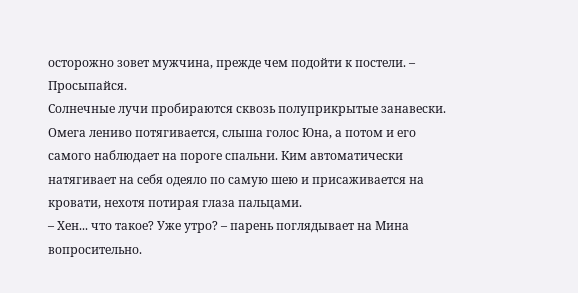осторожно зовет мужчина, прежде чем подойти к постели. – Просыпайся.
Солнечные лучи пробираются сквозь полуприкрытые занавески. Омега лениво потягивается, слыша голос Юна, а потом и его самого наблюдает на пороге спальни. Ким автоматически натягивает на себя одеяло по самую шею и присаживается на кровати, нехотя потирая глаза пальцами.
– Хен... что такое? Уже утро? – парень поглядывает на Мина вопросительно.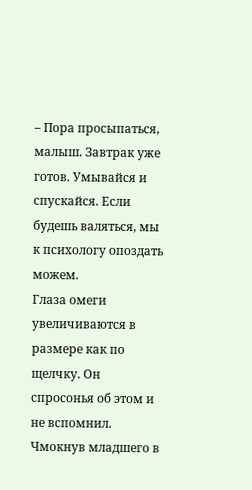– Пора просыпаться, малыш. Завтрак уже готов. Умывайся и спускайся. Если будешь валяться, мы к психологу опоздать можем.
Глаза омеги увеличиваются в размере как по щелчку. Он спросонья об этом и не вспомнил. Чмокнув младшего в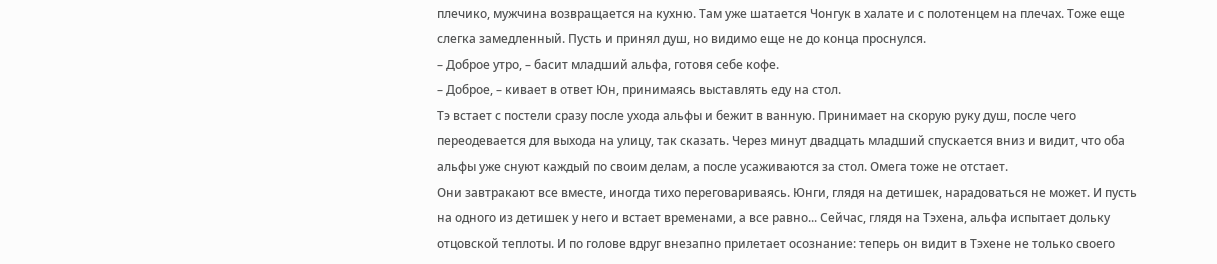плечико, мужчина возвращается на кухню. Там уже шатается Чонгук в халате и с полотенцем на плечах. Тоже еще слегка замедленный. Пусть и принял душ, но видимо еще не до конца проснулся.
– Доброе утро, – басит младший альфа, готовя себе кофе.
– Доброе, – кивает в ответ Юн, принимаясь выставлять еду на стол.
Тэ встает с постели сразу после ухода альфы и бежит в ванную. Принимает на скорую руку душ, после чего переодевается для выхода на улицу, так сказать. Через минут двадцать младший спускается вниз и видит, что оба альфы уже снуют каждый по своим делам, а после усаживаются за стол. Омега тоже не отстает.
Они завтракают все вместе, иногда тихо переговариваясь. Юнги, глядя на детишек, нарадоваться не может. И пусть на одного из детишек у него и встает временами, а все равно... Сейчас, глядя на Тэхена, альфа испытает дольку отцовской теплоты. И по голове вдруг внезапно прилетает осознание: теперь он видит в Тэхене не только своего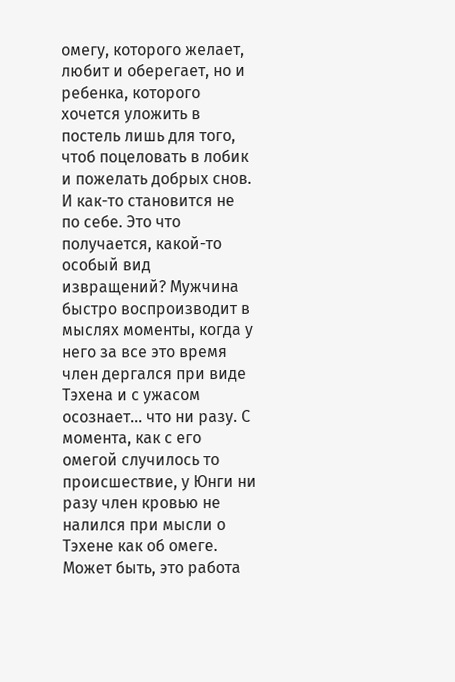омегу, которого желает, любит и оберегает, но и ребенка, которого хочется уложить в постель лишь для того, чтоб поцеловать в лобик и пожелать добрых снов. И как-то становится не по себе. Это что получается, какой-то особый вид извращений? Мужчина быстро воспроизводит в мыслях моменты, когда у него за все это время член дергался при виде Тэхена и с ужасом осознает... что ни разу. С момента, как с его омегой случилось то происшествие, у Юнги ни разу член кровью не налился при мысли о Тэхене как об омеге. Может быть, это работа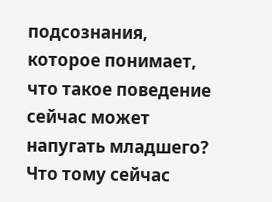подсознания, которое понимает, что такое поведение сейчас может напугать младшего? Что тому сейчас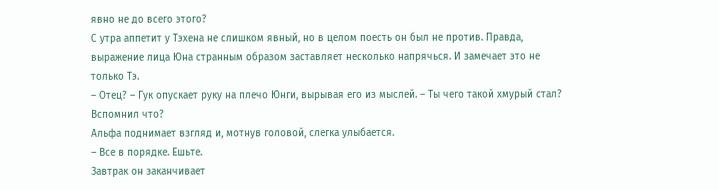явно не до всего этого?
С утра аппетит у Тэхена не слишком явный, но в целом поесть он был не против. Правда, выражение лица Юна странным образом заставляет несколько напрячься. И замечает это не только Тэ.
– Отец? – Гук опускает руку на плечо Юнги, вырывая его из мыслей. – Ты чего такой хмурый стал? Вспомнил что?
Альфа поднимает взгляд и, мотнув головой, слегка улыбается.
– Все в порядке. Ешьте.
Завтрак он заканчивает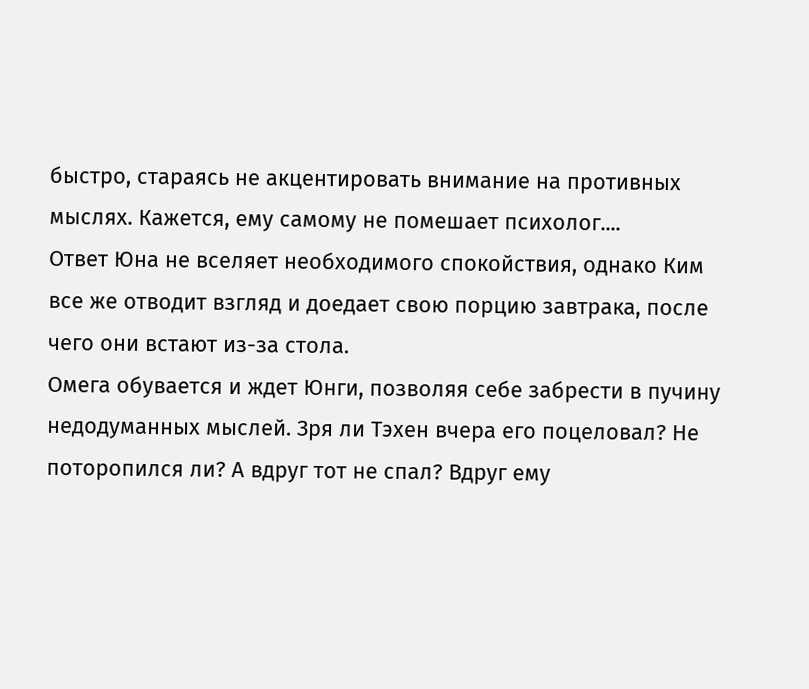быстро, стараясь не акцентировать внимание на противных мыслях. Кажется, ему самому не помешает психолог....
Ответ Юна не вселяет необходимого спокойствия, однако Ким все же отводит взгляд и доедает свою порцию завтрака, после чего они встают из-за стола.
Омега обувается и ждет Юнги, позволяя себе забрести в пучину недодуманных мыслей. Зря ли Тэхен вчера его поцеловал? Не поторопился ли? А вдруг тот не спал? Вдруг ему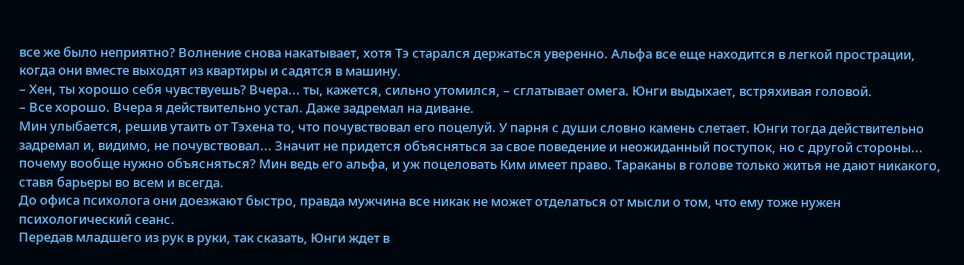все же было неприятно? Волнение снова накатывает, хотя Тэ старался держаться уверенно. Альфа все еще находится в легкой прострации, когда они вместе выходят из квартиры и садятся в машину.
– Хен, ты хорошо себя чувствуешь? Вчера... ты, кажется, сильно утомился, – сглатывает омега. Юнги выдыхает, встряхивая головой.
– Все хорошо. Вчера я действительно устал. Даже задремал на диване.
Мин улыбается, решив утаить от Тэхена то, что почувствовал его поцелуй. У парня с души словно камень слетает. Юнги тогда действительно задремал и, видимо, не почувствовал... Значит не придется объясняться за свое поведение и неожиданный поступок, но с другой стороны... почему вообще нужно объясняться? Мин ведь его альфа, и уж поцеловать Ким имеет право. Тараканы в голове только житья не дают никакого, ставя барьеры во всем и всегда.
До офиса психолога они доезжают быстро, правда мужчина все никак не может отделаться от мысли о том, что ему тоже нужен психологический сеанс.
Передав младшего из рук в руки, так сказать, Юнги ждет в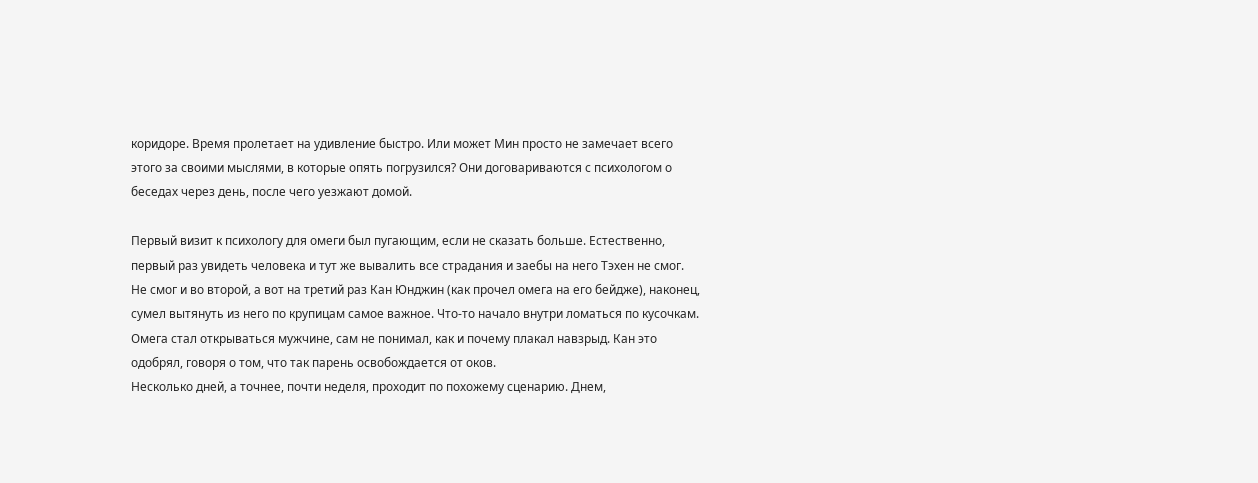коридоре. Время пролетает на удивление быстро. Или может Мин просто не замечает всего этого за своими мыслями, в которые опять погрузился? Они договариваются с психологом о беседах через день, после чего уезжают домой.

Первый визит к психологу для омеги был пугающим, если не сказать больше. Естественно, первый раз увидеть человека и тут же вывалить все страдания и заебы на него Тэхен не смог. Не смог и во второй, а вот на третий раз Кан Юнджин (как прочел омега на его бейдже), наконец, сумел вытянуть из него по крупицам самое важное. Что-то начало внутри ломаться по кусочкам. Омега стал открываться мужчине, сам не понимал, как и почему плакал навзрыд. Кан это одобрял, говоря о том, что так парень освобождается от оков.
Несколько дней, а точнее, почти неделя, проходит по похожему сценарию. Днем,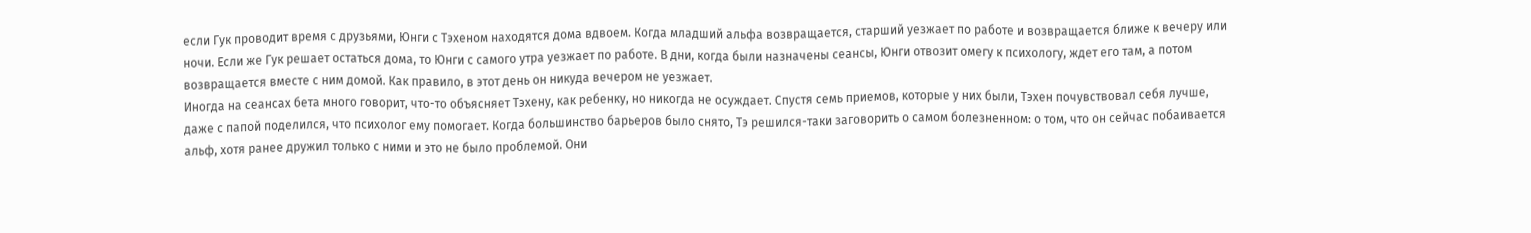если Гук проводит время с друзьями, Юнги с Тэхеном находятся дома вдвоем. Когда младший альфа возвращается, старший уезжает по работе и возвращается ближе к вечеру или ночи. Если же Гук решает остаться дома, то Юнги с самого утра уезжает по работе. В дни, когда были назначены сеансы, Юнги отвозит омегу к психологу, ждет его там, а потом возвращается вместе с ним домой. Как правило, в этот день он никуда вечером не уезжает.
Иногда на сеансах бета много говорит, что-то объясняет Тэхену, как ребенку, но никогда не осуждает. Спустя семь приемов, которые у них были, Тэхен почувствовал себя лучше, даже с папой поделился, что психолог ему помогает. Когда большинство барьеров было снято, Тэ решился-таки заговорить о самом болезненном: о том, что он сейчас побаивается альф, хотя ранее дружил только с ними и это не было проблемой. Они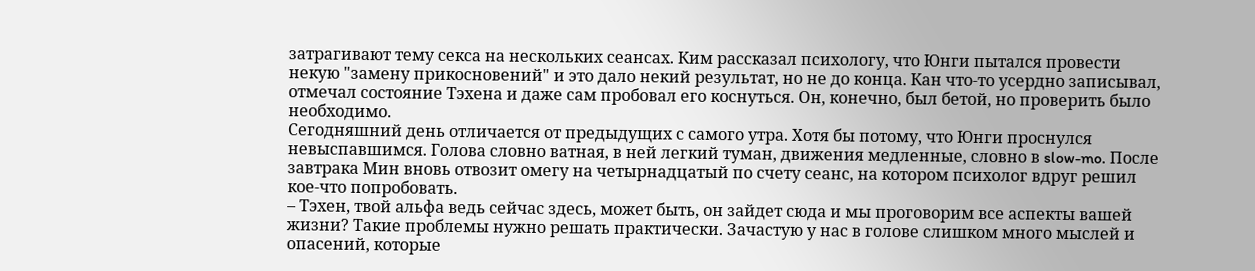затрагивают тему секса на нескольких сеансах. Ким рассказал психологу, что Юнги пытался провести некую "замену прикосновений" и это дало некий результат, но не до конца. Кан что-то усердно записывал, отмечал состояние Тэхена и даже сам пробовал его коснуться. Он, конечно, был бетой, но проверить было необходимо.
Сегодняшний день отличается от предыдущих с самого утра. Хотя бы потому, что Юнги проснулся невыспавшимся. Голова словно ватная, в ней легкий туман, движения медленные, словно в slow-mo. После завтрака Мин вновь отвозит омегу на четырнадцатый по счету сеанс, на котором психолог вдруг решил кое-что попробовать.
– Тэхен, твой альфа ведь сейчас здесь, может быть, он зайдет сюда и мы проговорим все аспекты вашей жизни? Такие проблемы нужно решать практически. Зачастую у нас в голове слишком много мыслей и опасений, которые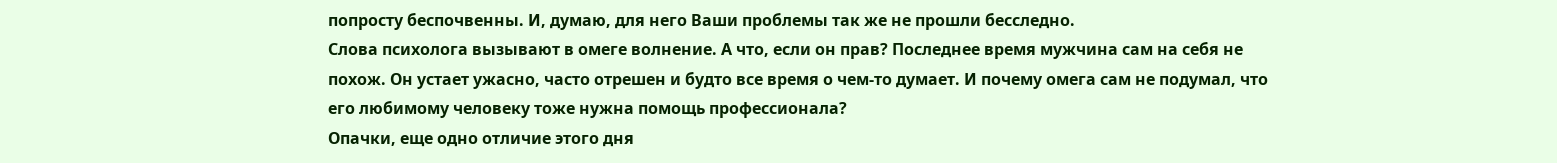попросту беспочвенны. И, думаю, для него Ваши проблемы так же не прошли бесследно.
Слова психолога вызывают в омеге волнение. А что, если он прав? Последнее время мужчина сам на себя не похож. Он устает ужасно, часто отрешен и будто все время о чем-то думает. И почему омега сам не подумал, что его любимому человеку тоже нужна помощь профессионала?
Опачки, еще одно отличие этого дня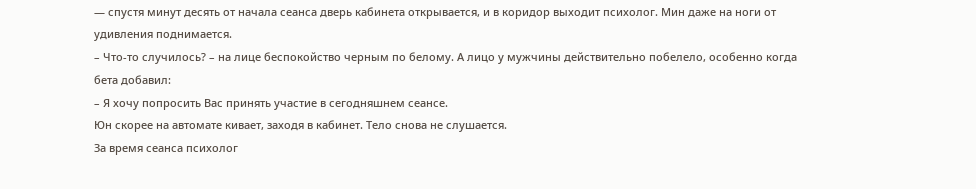— спустя минут десять от начала сеанса дверь кабинета открывается, и в коридор выходит психолог. Мин даже на ноги от удивления поднимается.
– Что-то случилось? – на лице беспокойство черным по белому. А лицо у мужчины действительно побелело, особенно когда бета добавил:
– Я хочу попросить Вас принять участие в сегодняшнем сеансе.
Юн скорее на автомате кивает, заходя в кабинет. Тело снова не слушается.
За время сеанса психолог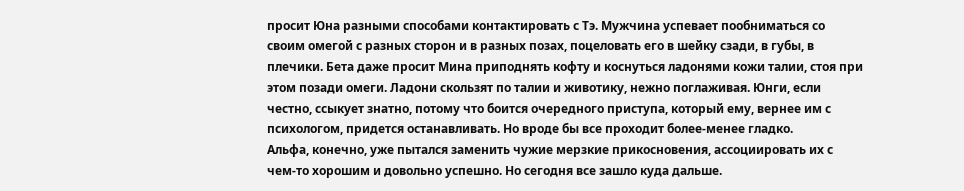просит Юна разными способами контактировать с Тэ. Мужчина успевает пообниматься со своим омегой с разных сторон и в разных позах, поцеловать его в шейку сзади, в губы, в плечики. Бета даже просит Мина приподнять кофту и коснуться ладонями кожи талии, стоя при этом позади омеги. Ладони скользят по талии и животику, нежно поглаживая. Юнги, если честно, ссыкует знатно, потому что боится очередного приступа, который ему, вернее им с психологом, придется останавливать. Но вроде бы все проходит более-менее гладко.
Альфа, конечно, уже пытался заменить чужие мерзкие прикосновения, ассоциировать их с чем-то хорошим и довольно успешно. Но сегодня все зашло куда дальше.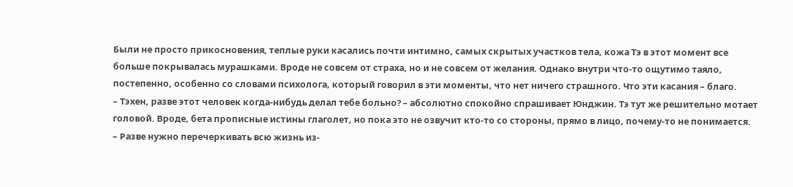Были не просто прикосновения, теплые руки касались почти интимно, самых скрытых участков тела, кожа Тэ в этот момент все больше покрывалась мурашками. Вроде не совсем от страха, но и не совсем от желания. Однако внутри что-то ощутимо таяло, постепенно, особенно со словами психолога, который говорил в эти моменты, что нет ничего страшного. Что эти касания – благо.
– Тэхен, разве этот человек когда-нибудь делал тебе больно? – абсолютно спокойно спрашивает Юнджин. Тэ тут же решительно мотает головой. Вроде, бета прописные истины глаголет, но пока это не озвучит кто-то со стороны, прямо в лицо, почему-то не понимается.
– Разве нужно перечеркивать всю жизнь из-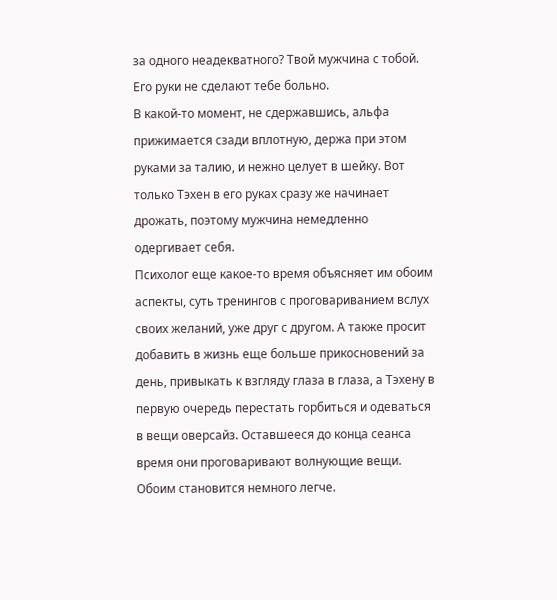за одного неадекватного? Твой мужчина с тобой. Его руки не сделают тебе больно.
В какой-то момент, не сдержавшись, альфа прижимается сзади вплотную, держа при этом руками за талию, и нежно целует в шейку. Вот только Тэхен в его руках сразу же начинает дрожать, поэтому мужчина немедленно одергивает себя.
Психолог еще какое-то время объясняет им обоим аспекты, суть тренингов с проговариванием вслух своих желаний, уже друг с другом. А также просит добавить в жизнь еще больше прикосновений за день, привыкать к взгляду глаза в глаза, а Тэхену в первую очередь перестать горбиться и одеваться в вещи оверсайз. Оставшееся до конца сеанса время они проговаривают волнующие вещи. Обоим становится немного легче.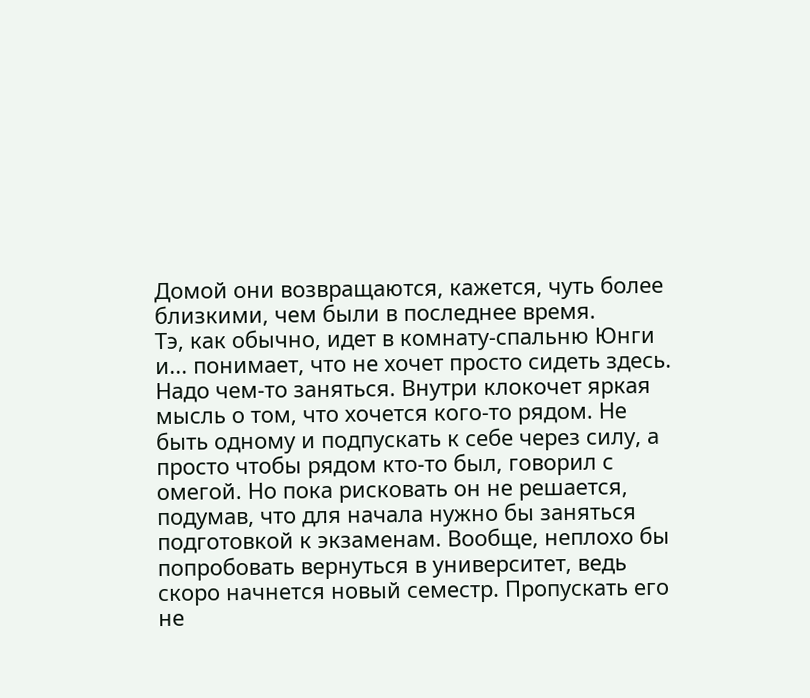Домой они возвращаются, кажется, чуть более близкими, чем были в последнее время.
Тэ, как обычно, идет в комнату-спальню Юнги и... понимает, что не хочет просто сидеть здесь. Надо чем-то заняться. Внутри клокочет яркая мысль о том, что хочется кого-то рядом. Не быть одному и подпускать к себе через силу, а просто чтобы рядом кто-то был, говорил с омегой. Но пока рисковать он не решается, подумав, что для начала нужно бы заняться подготовкой к экзаменам. Вообще, неплохо бы попробовать вернуться в университет, ведь скоро начнется новый семестр. Пропускать его не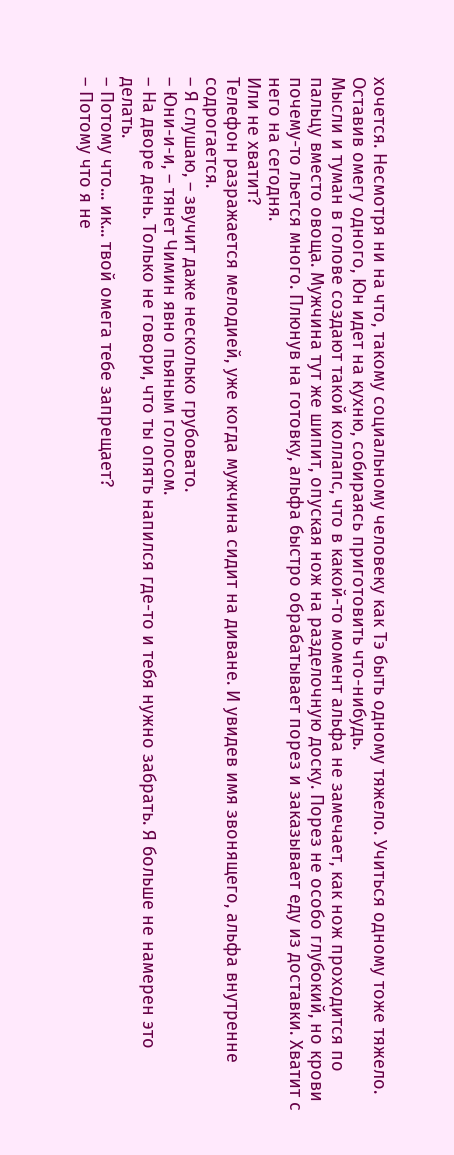хочется. Несмотря ни на что, такому социальному человеку как Тэ быть одному тяжело. Учиться одному тоже тяжело.
Оставив омегу одного, Юн идет на кухню, собираясь приготовить что-нибудь.
Мысли и туман в голове создают такой коллапс, что в какой-то момент альфа не замечает, как нож проходится по пальцу вместо овоща. Мужчина тут же шипит, опуская нож на разделочную доску. Порез не особо глубокий, но крови почему-то льется много. Плюнув на готовку, альфа быстро обрабатывает порез и заказывает еду из доставки. Хватит с него на сегодня.
Или не хватит?
Телефон разражается мелодией, уже когда мужчина сидит на диване. И увидев имя звонящего, альфа внутренне содрогается.
– Я слушаю, – звучит даже несколько грубовато.
– Юни-и-и, – тянет Чимин явно пьяным голосом.
– На дворе день. Только не говори, что ты опять напился где-то и тебя нужно забрать. Я больше не намерен это делать.
– Потому что... ик... твой омега тебе запрещает?
– Потому что я не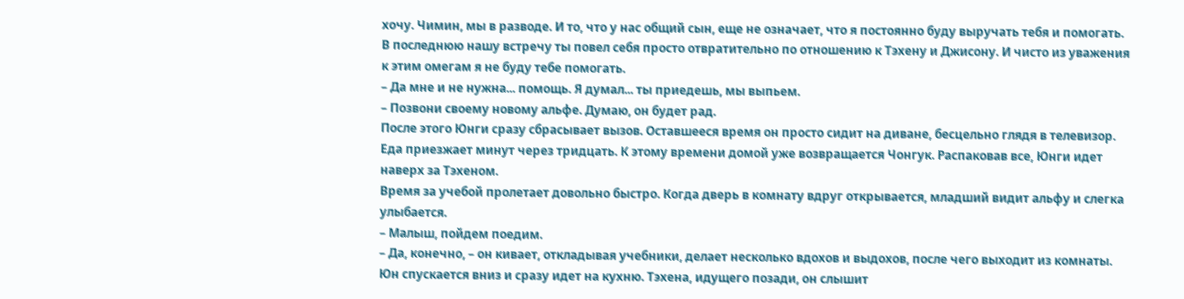хочу. Чимин, мы в разводе. И то, что у нас общий сын, еще не означает, что я постоянно буду выручать тебя и помогать. В последнюю нашу встречу ты повел себя просто отвратительно по отношению к Тэхену и Джисону. И чисто из уважения к этим омегам я не буду тебе помогать.
– Да мне и не нужна... помощь. Я думал... ты приедешь, мы выпьем.
– Позвони своему новому альфе. Думаю, он будет рад.
После этого Юнги сразу сбрасывает вызов. Оставшееся время он просто сидит на диване, бесцельно глядя в телевизор.
Еда приезжает минут через тридцать. К этому времени домой уже возвращается Чонгук. Распаковав все, Юнги идет наверх за Тэхеном.
Время за учебой пролетает довольно быстро. Когда дверь в комнату вдруг открывается, младший видит альфу и слегка улыбается.
– Малыш, пойдем поедим.
– Да, конечно, – он кивает, откладывая учебники, делает несколько вдохов и выдохов, после чего выходит из комнаты.
Юн спускается вниз и сразу идет на кухню. Тэхена, идущего позади, он слышит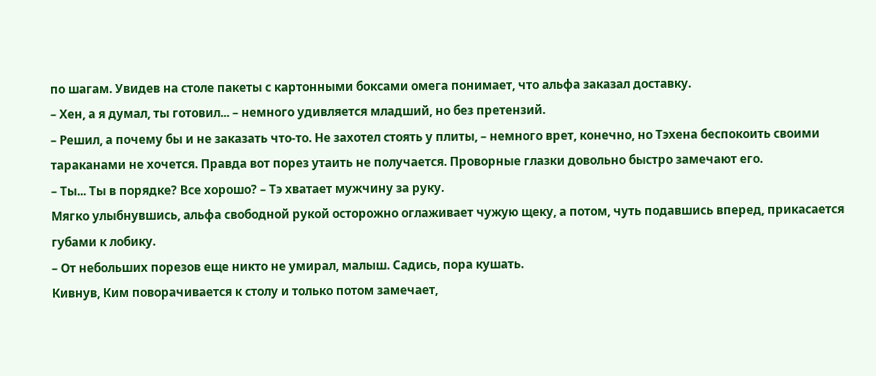по шагам. Увидев на столе пакеты с картонными боксами омега понимает, что альфа заказал доставку.
– Хен, а я думал, ты готовил... – немного удивляется младший, но без претензий.
– Решил, а почему бы и не заказать что-то. Не захотел стоять у плиты, – немного врет, конечно, но Тэхена беспокоить своими тараканами не хочется. Правда вот порез утаить не получается. Проворные глазки довольно быстро замечают его.
– Ты... Ты в порядке? Все хорошо? – Тэ хватает мужчину за руку.
Мягко улыбнувшись, альфа свободной рукой осторожно оглаживает чужую щеку, а потом, чуть подавшись вперед, прикасается губами к лобику.
– От небольших порезов еще никто не умирал, малыш. Садись, пора кушать.
Кивнув, Ким поворачивается к столу и только потом замечает,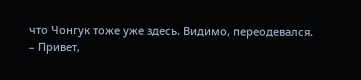что Чонгук тоже уже здесь. Видимо, переодевался.
– Привет,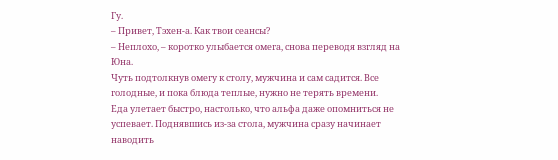Гу.
– Привет, Тэхен-а. Как твои сеансы?
– Неплохо, – коротко улыбается омега, снова переводя взгляд на Юна.
Чуть подтолкнув омегу к столу, мужчина и сам садится. Все голодные, и пока блюда теплые, нужно не терять времени.
Еда улетает быстро, настолько, что альфа даже опомниться не успевает. Поднявшись из-за стола, мужчина сразу начинает наводить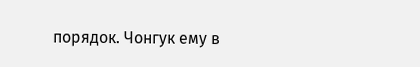порядок. Чонгук ему в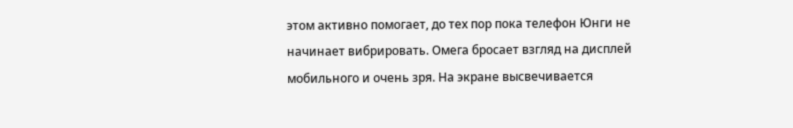этом активно помогает, до тех пор пока телефон Юнги не начинает вибрировать. Омега бросает взгляд на дисплей мобильного и очень зря. На экране высвечивается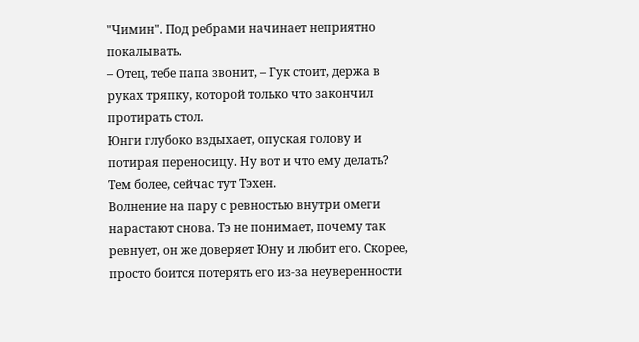"Чимин". Под ребрами начинает неприятно покалывать.
– Отец, тебе папа звонит, – Гук стоит, держа в руках тряпку, которой только что закончил протирать стол.
Юнги глубоко вздыхает, опуская голову и потирая переносицу. Ну вот и что ему делать? Тем более, сейчас тут Тэхен.
Волнение на пару с ревностью внутри омеги нарастают снова. Тэ не понимает, почему так ревнует, он же доверяет Юну и любит его. Скорее, просто боится потерять его из-за неуверенности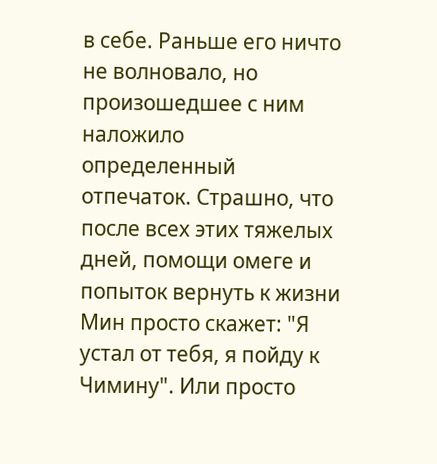в себе. Раньше его ничто не волновало, но произошедшее с ним наложило определенный отпечаток. Страшно, что после всех этих тяжелых дней, помощи омеге и попыток вернуть к жизни Мин просто скажет: "Я устал от тебя, я пойду к Чимину". Или просто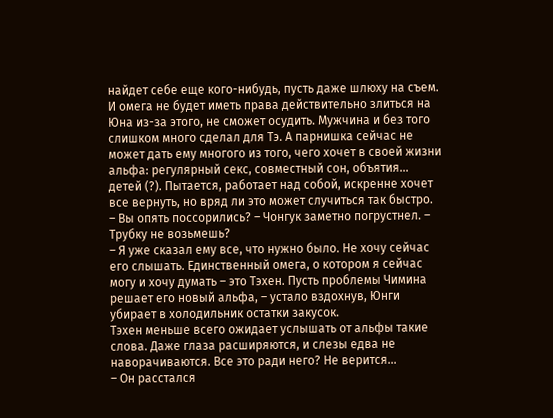найдет себе еще кого-нибудь, пусть даже шлюху на съем. И омега не будет иметь права действительно злиться на Юна из-за этого, не сможет осудить. Мужчина и без того слишком много сделал для Тэ. А парнишка сейчас не может дать ему многого из того, чего хочет в своей жизни альфа: регулярный секс, совместный сон, объятия... детей (?). Пытается, работает над собой, искренне хочет все вернуть, но вряд ли это может случиться так быстро.
– Вы опять поссорились? – Чонгук заметно погрустнел. – Трубку не возьмешь?
– Я уже сказал ему все, что нужно было. Не хочу сейчас его слышать. Единственный омега, о котором я сейчас могу и хочу думать – это Тэхен. Пусть проблемы Чимина решает его новый альфа, – устало вздохнув, Юнги убирает в холодильник остатки закусок.
Тэхен меньше всего ожидает услышать от альфы такие слова. Даже глаза расширяются, и слезы едва не наворачиваются. Все это ради него? Не верится...
– Он расстался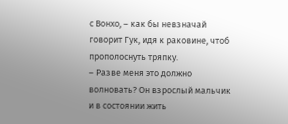с Вонхо, – как бы невзначай говорит Гук, идя к раковине, чтоб прополоснуть тряпку.
– Разве меня это должно волновать? Он взрослый мальчик и в состоянии жить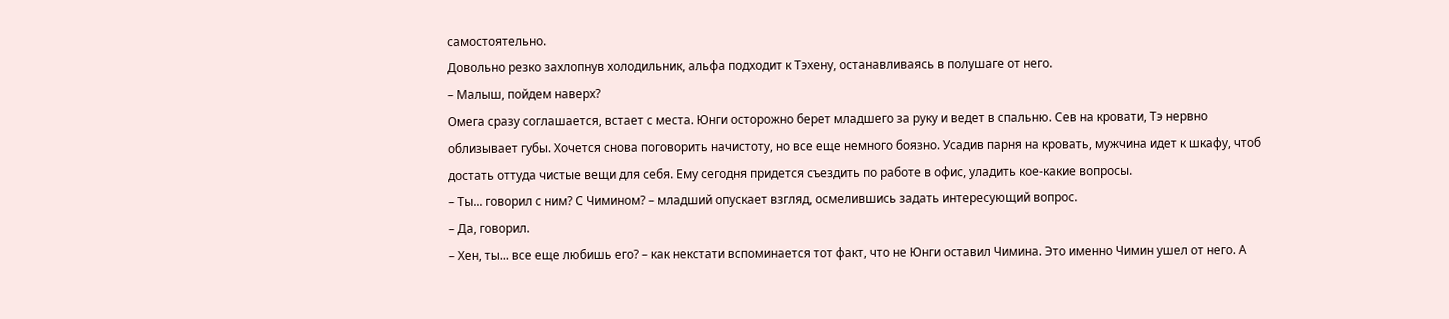самостоятельно.
Довольно резко захлопнув холодильник, альфа подходит к Тэхену, останавливаясь в полушаге от него.
– Малыш, пойдем наверх?
Омега сразу соглашается, встает с места. Юнги осторожно берет младшего за руку и ведет в спальню. Сев на кровати, Тэ нервно облизывает губы. Хочется снова поговорить начистоту, но все еще немного боязно. Усадив парня на кровать, мужчина идет к шкафу, чтоб достать оттуда чистые вещи для себя. Ему сегодня придется съездить по работе в офис, уладить кое-какие вопросы.
– Ты... говорил с ним? С Чимином? – младший опускает взгляд, осмелившись задать интересующий вопрос.
– Да, говорил.
– Хен, ты... все еще любишь его? – как некстати вспоминается тот факт, что не Юнги оставил Чимина. Это именно Чимин ушел от него. А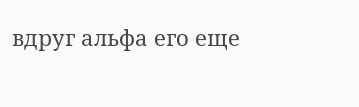вдруг альфа его еще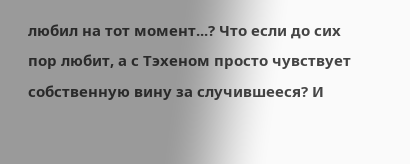любил на тот момент...? Что если до сих пор любит, а с Тэхеном просто чувствует собственную вину за случившееся? И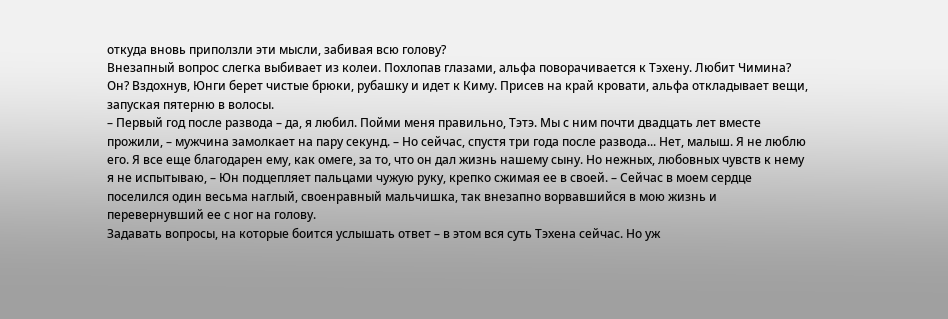откуда вновь приползли эти мысли, забивая всю голову?
Внезапный вопрос слегка выбивает из колеи. Похлопав глазами, альфа поворачивается к Тэхену. Любит Чимина? Он? Вздохнув, Юнги берет чистые брюки, рубашку и идет к Киму. Присев на край кровати, альфа откладывает вещи, запуская пятерню в волосы.
– Первый год после развода – да, я любил. Пойми меня правильно, Тэтэ. Мы с ним почти двадцать лет вместе прожили, – мужчина замолкает на пару секунд. – Но сейчас, спустя три года после развода... Нет, малыш. Я не люблю его. Я все еще благодарен ему, как омеге, за то, что он дал жизнь нашему сыну. Но нежных, любовных чувств к нему я не испытываю, – Юн подцепляет пальцами чужую руку, крепко сжимая ее в своей. – Сейчас в моем сердце поселился один весьма наглый, своенравный мальчишка, так внезапно ворвавшийся в мою жизнь и перевернувший ее с ног на голову.
Задавать вопросы, на которые боится услышать ответ – в этом вся суть Тэхена сейчас. Но уж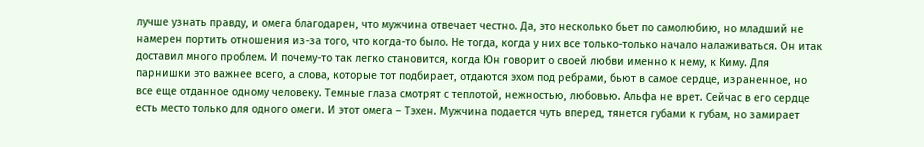лучше узнать правду, и омега благодарен, что мужчина отвечает честно. Да, это несколько бьет по самолюбию, но младший не намерен портить отношения из-за того, что когда-то было. Не тогда, когда у них все только-только начало налаживаться. Он итак доставил много проблем. И почему-то так легко становится, когда Юн говорит о своей любви именно к нему, к Киму. Для парнишки это важнее всего, а слова, которые тот подбирает, отдаются эхом под ребрами, бьют в самое сердце, израненное, но все еще отданное одному человеку. Темные глаза смотрят с теплотой, нежностью, любовью. Альфа не врет. Сейчас в его сердце есть место только для одного омеги. И этот омега – Тэхен. Мужчина подается чуть вперед, тянется губами к губам, но замирает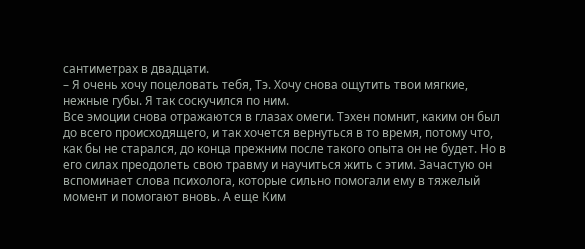сантиметрах в двадцати.
– Я очень хочу поцеловать тебя, Тэ. Хочу снова ощутить твои мягкие, нежные губы. Я так соскучился по ним.
Все эмоции снова отражаются в глазах омеги. Тэхен помнит, каким он был до всего происходящего, и так хочется вернуться в то время, потому что, как бы не старался, до конца прежним после такого опыта он не будет. Но в его силах преодолеть свою травму и научиться жить с этим. Зачастую он вспоминает слова психолога, которые сильно помогали ему в тяжелый момент и помогают вновь. А еще Ким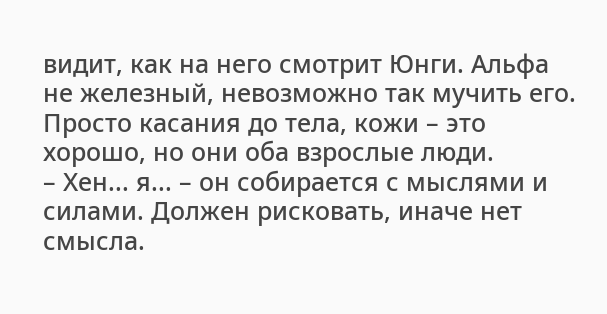видит, как на него смотрит Юнги. Альфа не железный, невозможно так мучить его. Просто касания до тела, кожи – это хорошо, но они оба взрослые люди.
– Хен... я... – он собирается с мыслями и силами. Должен рисковать, иначе нет смысла.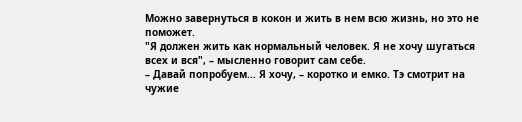Можно завернуться в кокон и жить в нем всю жизнь, но это не поможет.
"Я должен жить как нормальный человек. Я не хочу шугаться всех и вся", – мысленно говорит сам себе.
– Давай попробуем... Я хочу, – коротко и емко. Тэ смотрит на чужие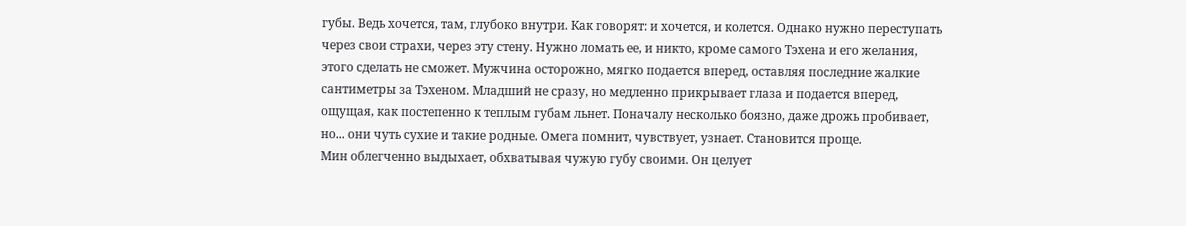губы. Ведь хочется, там, глубоко внутри. Как говорят: и хочется, и колется. Однако нужно переступать через свои страхи, через эту стену. Нужно ломать ее, и никто, кроме самого Тэхена и его желания, этого сделать не сможет. Мужчина осторожно, мягко подается вперед, оставляя последние жалкие сантиметры за Тэхеном. Младший не сразу, но медленно прикрывает глаза и подается вперед, ощущая, как постепенно к теплым губам льнет. Поначалу несколько боязно, даже дрожь пробивает, но... они чуть сухие и такие родные. Омега помнит, чувствует, узнает. Становится проще.
Мин облегченно выдыхает, обхватывая чужую губу своими. Он целует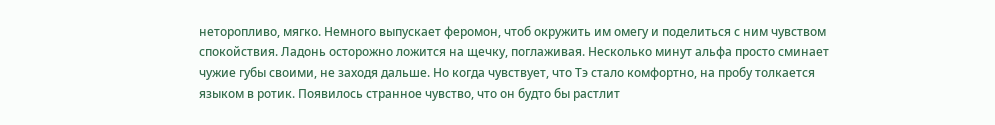неторопливо, мягко. Немного выпускает феромон, чтоб окружить им омегу и поделиться с ним чувством спокойствия. Ладонь осторожно ложится на щечку, поглаживая. Несколько минут альфа просто сминает чужие губы своими, не заходя дальше. Но когда чувствует, что Тэ стало комфортно, на пробу толкается языком в ротик. Появилось странное чувство, что он будто бы растлит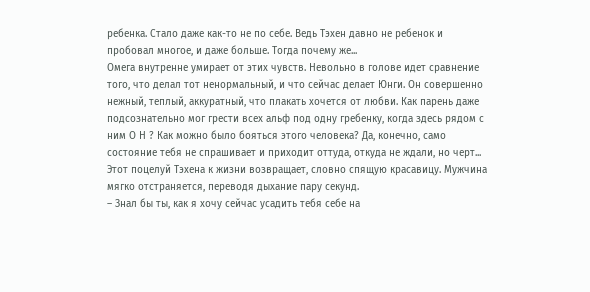ребенка. Стало даже как-то не по себе. Ведь Тэхен давно не ребенок и пробовал многое, и даже больше. Тогда почему же...
Омега внутренне умирает от этих чувств. Невольно в голове идет сравнение того, что делал тот ненормальный, и что сейчас делает Юнги. Он совершенно нежный, теплый, аккуратный, что плакать хочется от любви. Как парень даже подсознательно мог грести всех альф под одну гребенку, когда здесь рядом с ним О Н ? Как можно было бояться этого человека? Да, конечно, само состояние тебя не спрашивает и приходит оттуда, откуда не ждали, но черт... Этот поцелуй Тэхена к жизни возвращает, словно спящую красавицу. Мужчина мягко отстраняется, переводя дыхание пару секунд.
– Знал бы ты, как я хочу сейчас усадить тебя себе на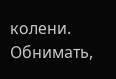колени. Обнимать,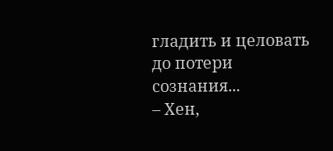гладить и целовать до потери сознания...
– Хен,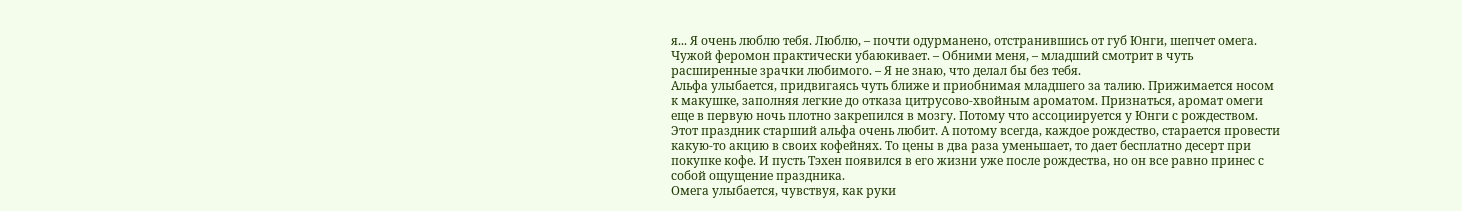я... Я очень люблю тебя. Люблю, – почти одурманено, отстранившись от губ Юнги, шепчет омега. Чужой феромон практически убаюкивает. – Обними меня, – младший смотрит в чуть расширенные зрачки любимого. – Я не знаю, что делал бы без тебя.
Альфа улыбается, придвигаясь чуть ближе и приобнимая младшего за талию. Прижимается носом к макушке, заполняя легкие до отказа цитрусово-хвойным ароматом. Признаться, аромат омеги еще в первую ночь плотно закрепился в мозгу. Потому что ассоциируется у Юнги с рождеством. Этот праздник старший альфа очень любит. А потому всегда, каждое рождество, старается провести какую-то акцию в своих кофейнях. То цены в два раза уменьшает, то дает бесплатно десерт при покупке кофе. И пусть Тэхен появился в его жизни уже после рождества, но он все равно принес с собой ощущение праздника.
Омега улыбается, чувствуя, как руки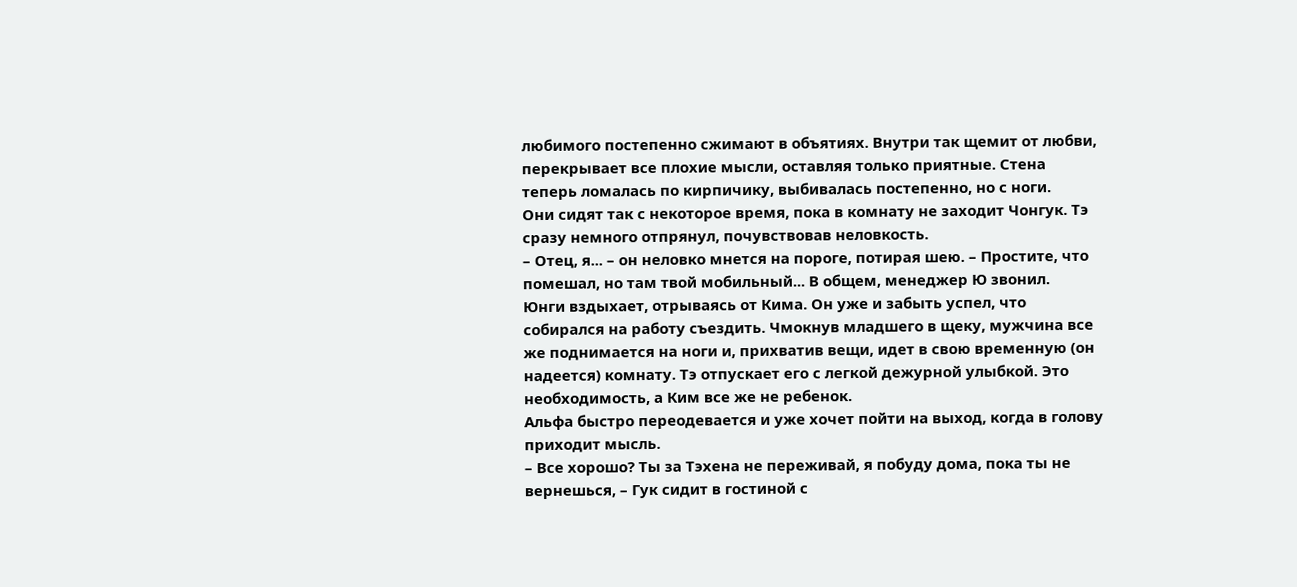любимого постепенно сжимают в объятиях. Внутри так щемит от любви, перекрывает все плохие мысли, оставляя только приятные. Стена теперь ломалась по кирпичику, выбивалась постепенно, но с ноги.
Они сидят так с некоторое время, пока в комнату не заходит Чонгук. Тэ сразу немного отпрянул, почувствовав неловкость.
– Отец, я... – он неловко мнется на пороге, потирая шею. – Простите, что помешал, но там твой мобильный... В общем, менеджер Ю звонил.
Юнги вздыхает, отрываясь от Кима. Он уже и забыть успел, что собирался на работу съездить. Чмокнув младшего в щеку, мужчина все же поднимается на ноги и, прихватив вещи, идет в свою временную (он надеется) комнату. Тэ отпускает его с легкой дежурной улыбкой. Это необходимость, а Ким все же не ребенок.
Альфа быстро переодевается и уже хочет пойти на выход, когда в голову приходит мысль.
– Все хорошо? Ты за Тэхена не переживай, я побуду дома, пока ты не вернешься, – Гук сидит в гостиной с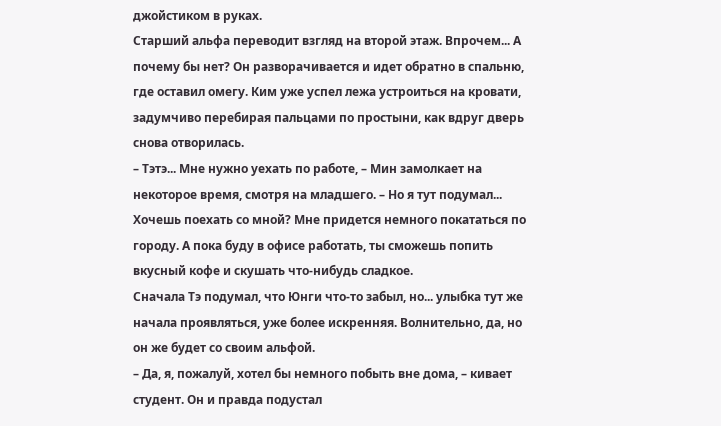джойстиком в руках.
Старший альфа переводит взгляд на второй этаж. Впрочем... А почему бы нет? Он разворачивается и идет обратно в спальню, где оставил омегу. Ким уже успел лежа устроиться на кровати, задумчиво перебирая пальцами по простыни, как вдруг дверь снова отворилась.
– Тэтэ... Мне нужно уехать по работе, – Мин замолкает на некоторое время, смотря на младшего. – Но я тут подумал... Хочешь поехать со мной? Мне придется немного покататься по городу. А пока буду в офисе работать, ты сможешь попить вкусный кофе и скушать что-нибудь сладкое.
Сначала Тэ подумал, что Юнги что-то забыл, но... улыбка тут же начала проявляться, уже более искренняя. Волнительно, да, но он же будет со своим альфой.
– Да, я, пожалуй, хотел бы немного побыть вне дома, – кивает студент. Он и правда подустал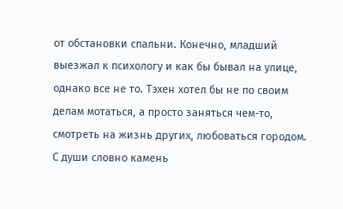от обстановки спальни. Конечно, младший выезжал к психологу и как бы бывал на улице, однако все не то. Тэхен хотел бы не по своим делам мотаться, а просто заняться чем-то, смотреть на жизнь других, любоваться городом.
С души словно камень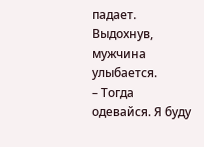падает. Выдохнув, мужчина улыбается.
– Тогда одевайся. Я буду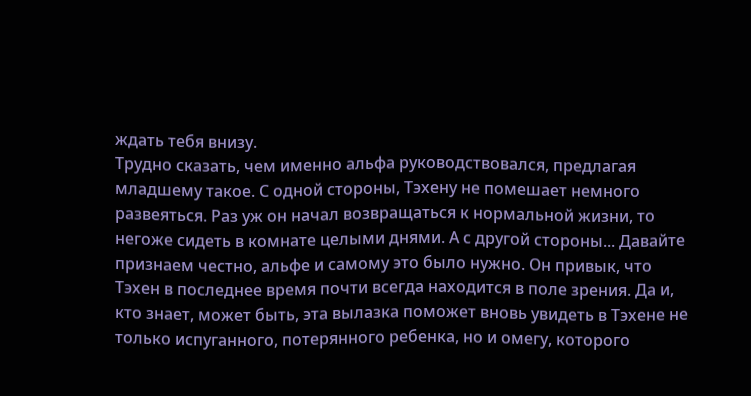ждать тебя внизу.
Трудно сказать, чем именно альфа руководствовался, предлагая младшему такое. С одной стороны, Тэхену не помешает немного развеяться. Раз уж он начал возвращаться к нормальной жизни, то негоже сидеть в комнате целыми днями. А с другой стороны... Давайте признаем честно, альфе и самому это было нужно. Он привык, что Тэхен в последнее время почти всегда находится в поле зрения. Да и, кто знает, может быть, эта вылазка поможет вновь увидеть в Тэхене не только испуганного, потерянного ребенка, но и омегу, которого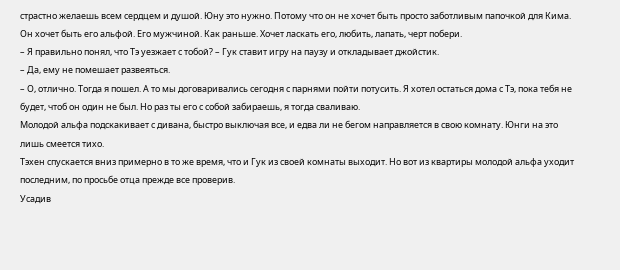страстно желаешь всем сердцем и душой. Юну это нужно. Потому что он не хочет быть просто заботливым папочкой для Кима. Он хочет быть его альфой. Его мужчиной. Как раньше. Хочет ласкать его, любить, лапать, черт побери.
– Я правильно понял, что Тэ уезжает с тобой? – Гук ставит игру на паузу и откладывает джойстик.
– Да, ему не помешает развеяться.
– О, отлично. Тогда я пошел. А то мы договаривались сегодня с парнями пойти потусить. Я хотел остаться дома с Тэ, пока тебя не будет, чтоб он один не был. Но раз ты его с собой забираешь, я тогда сваливаю.
Молодой альфа подскакивает с дивана, быстро выключая все, и едва ли не бегом направляется в свою комнату. Юнги на это лишь смеется тихо.
Тэхен спускается вниз примерно в то же время, что и Гук из своей комнаты выходит. Но вот из квартиры молодой альфа уходит последним, по просьбе отца прежде все проверив.
Усадив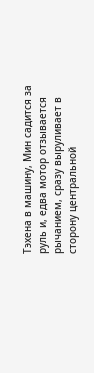Тэхена в машину, Мин садится за руль и, едва мотор отзывается рычанием, сразу выруливает в сторону центральной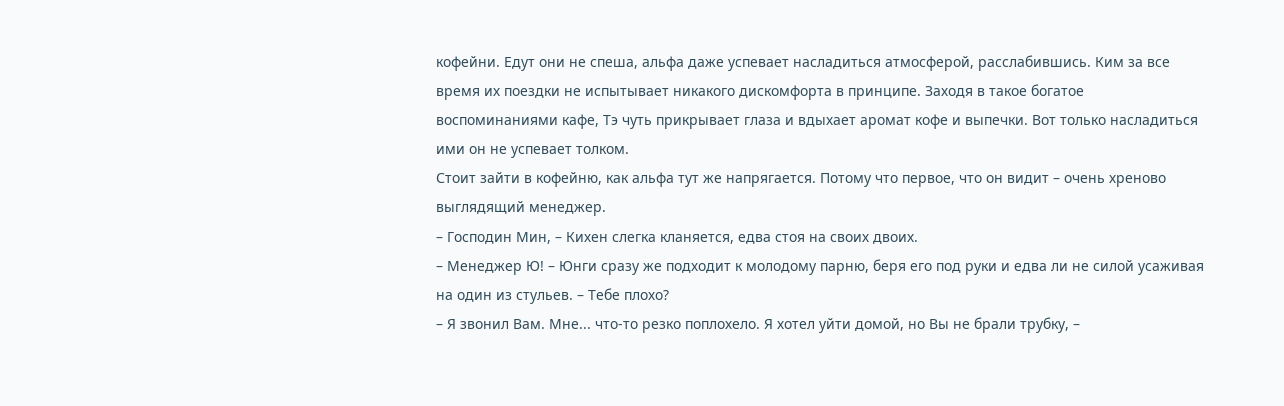кофейни. Едут они не спеша, альфа даже успевает насладиться атмосферой, расслабившись. Ким за все время их поездки не испытывает никакого дискомфорта в принципе. Заходя в такое богатое воспоминаниями кафе, Тэ чуть прикрывает глаза и вдыхает аромат кофе и выпечки. Вот только насладиться ими он не успевает толком.
Стоит зайти в кофейню, как альфа тут же напрягается. Потому что первое, что он видит – очень хреново выглядящий менеджер.
– Господин Мин, – Кихен слегка кланяется, едва стоя на своих двоих.
– Менеджер Ю! – Юнги сразу же подходит к молодому парню, беря его под руки и едва ли не силой усаживая на один из стульев. – Тебе плохо?
– Я звонил Вам. Мне... что-то резко поплохело. Я хотел уйти домой, но Вы не брали трубку, –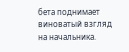бета поднимает виноватый взгляд на начальника.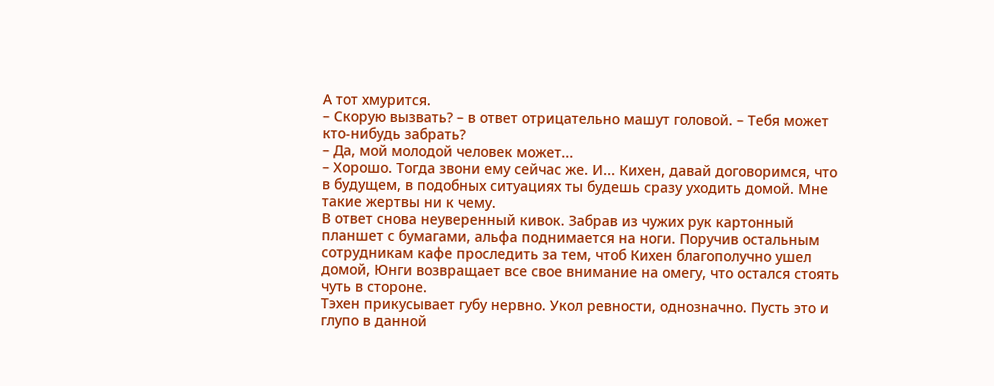А тот хмурится.
– Скорую вызвать? – в ответ отрицательно машут головой. – Тебя может кто-нибудь забрать?
– Да, мой молодой человек может...
– Хорошо. Тогда звони ему сейчас же. И... Кихен, давай договоримся, что в будущем, в подобных ситуациях ты будешь сразу уходить домой. Мне такие жертвы ни к чему.
В ответ снова неуверенный кивок. Забрав из чужих рук картонный планшет с бумагами, альфа поднимается на ноги. Поручив остальным сотрудникам кафе проследить за тем, чтоб Кихен благополучно ушел домой, Юнги возвращает все свое внимание на омегу, что остался стоять чуть в стороне.
Тэхен прикусывает губу нервно. Укол ревности, однозначно. Пусть это и глупо в данной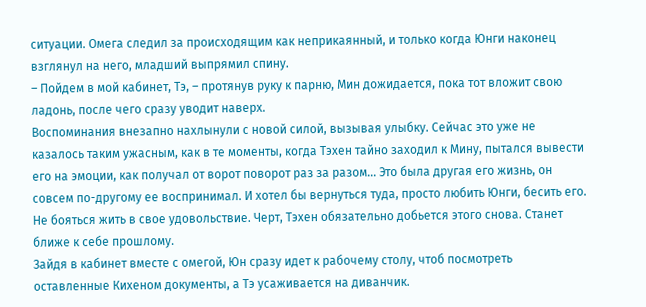ситуации. Омега следил за происходящим как неприкаянный, и только когда Юнги наконец взглянул на него, младший выпрямил спину.
– Пойдем в мой кабинет, Тэ, – протянув руку к парню, Мин дожидается, пока тот вложит свою ладонь, после чего сразу уводит наверх.
Воспоминания внезапно нахлынули с новой силой, вызывая улыбку. Сейчас это уже не казалось таким ужасным, как в те моменты, когда Тэхен тайно заходил к Мину, пытался вывести его на эмоции, как получал от ворот поворот раз за разом... Это была другая его жизнь, он совсем по-другому ее воспринимал. И хотел бы вернуться туда, просто любить Юнги, бесить его. Не бояться жить в свое удовольствие. Черт, Тэхен обязательно добьется этого снова. Станет ближе к себе прошлому.
Зайдя в кабинет вместе с омегой, Юн сразу идет к рабочему столу, чтоб посмотреть оставленные Кихеном документы, а Тэ усаживается на диванчик.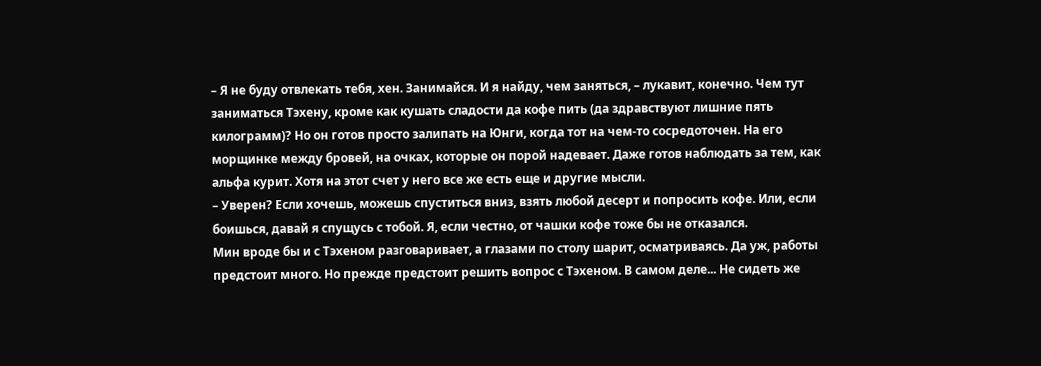– Я не буду отвлекать тебя, хен. Занимайся. И я найду, чем заняться, – лукавит, конечно. Чем тут заниматься Тэхену, кроме как кушать сладости да кофе пить (да здравствуют лишние пять килограмм)? Но он готов просто залипать на Юнги, когда тот на чем-то сосредоточен. На его морщинке между бровей, на очках, которые он порой надевает. Даже готов наблюдать за тем, как альфа курит. Хотя на этот счет у него все же есть еще и другие мысли.
– Уверен? Если хочешь, можешь спуститься вниз, взять любой десерт и попросить кофе. Или, если боишься, давай я спущусь с тобой. Я, если честно, от чашки кофе тоже бы не отказался.
Мин вроде бы и с Тэхеном разговаривает, а глазами по столу шарит, осматриваясь. Да уж, работы предстоит много. Но прежде предстоит решить вопрос с Тэхеном. В самом деле... Не сидеть же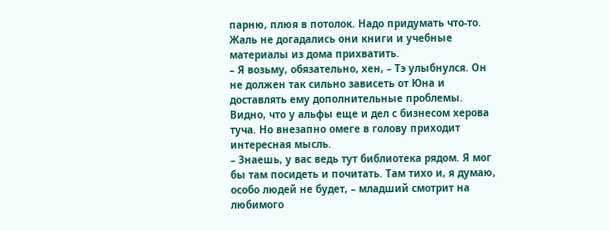парню, плюя в потолок. Надо придумать что-то. Жаль не догадались они книги и учебные материалы из дома прихватить.
– Я возьму, обязательно, хен, – Тэ улыбнулся. Он не должен так сильно зависеть от Юна и доставлять ему дополнительные проблемы. Видно, что у альфы еще и дел с бизнесом херова туча. Но внезапно омеге в голову приходит интересная мысль.
– Знаешь, у вас ведь тут библиотека рядом. Я мог бы там посидеть и почитать. Там тихо и, я думаю, особо людей не будет, – младший смотрит на любимого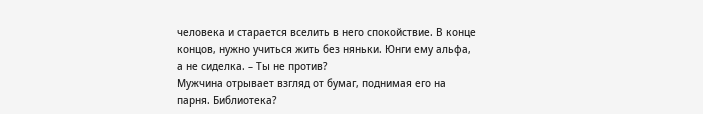человека и старается вселить в него спокойствие. В конце концов, нужно учиться жить без няньки. Юнги ему альфа, а не сиделка. – Ты не против?
Мужчина отрывает взгляд от бумаг, поднимая его на парня. Библиотека?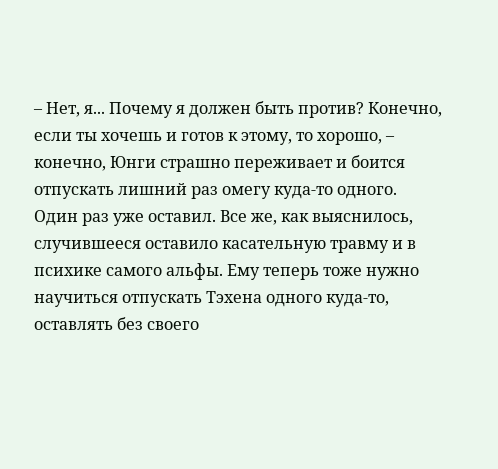– Нет, я... Почему я должен быть против? Конечно, если ты хочешь и готов к этому, то хорошо, – конечно, Юнги страшно переживает и боится отпускать лишний раз омегу куда-то одного. Один раз уже оставил. Все же, как выяснилось, случившееся оставило касательную травму и в психике самого альфы. Ему теперь тоже нужно научиться отпускать Тэхена одного куда-то, оставлять без своего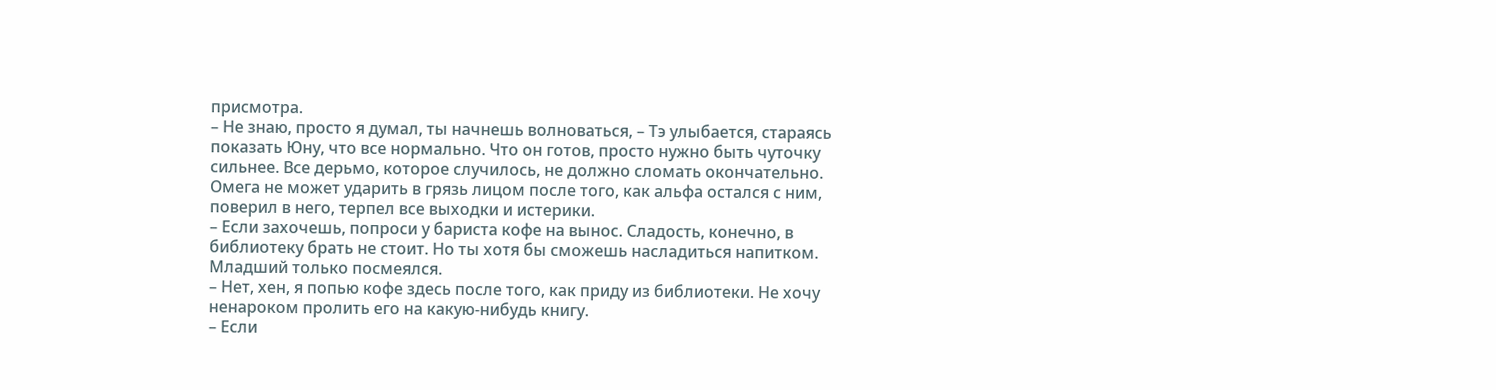присмотра.
– Не знаю, просто я думал, ты начнешь волноваться, – Тэ улыбается, стараясь показать Юну, что все нормально. Что он готов, просто нужно быть чуточку сильнее. Все дерьмо, которое случилось, не должно сломать окончательно. Омега не может ударить в грязь лицом после того, как альфа остался с ним, поверил в него, терпел все выходки и истерики.
– Если захочешь, попроси у бариста кофе на вынос. Сладость, конечно, в библиотеку брать не стоит. Но ты хотя бы сможешь насладиться напитком.
Младший только посмеялся.
– Нет, хен, я попью кофе здесь после того, как приду из библиотеки. Не хочу ненароком пролить его на какую-нибудь книгу.
– Если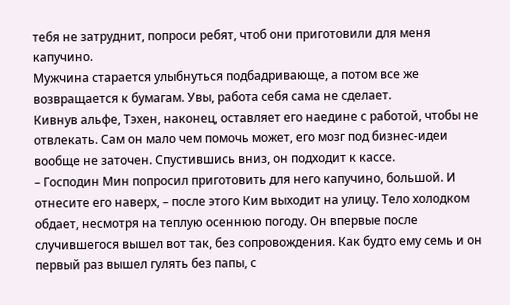тебя не затруднит, попроси ребят, чтоб они приготовили для меня капучино.
Мужчина старается улыбнуться подбадривающе, а потом все же возвращается к бумагам. Увы, работа себя сама не сделает.
Кивнув альфе, Тэхен, наконец, оставляет его наедине с работой, чтобы не отвлекать. Сам он мало чем помочь может, его мозг под бизнес-идеи вообще не заточен. Спустившись вниз, он подходит к кассе.
– Господин Мин попросил приготовить для него капучино, большой. И отнесите его наверх, – после этого Ким выходит на улицу. Тело холодком обдает, несмотря на теплую осеннюю погоду. Он впервые после случившегося вышел вот так, без сопровождения. Как будто ему семь и он первый раз вышел гулять без папы, с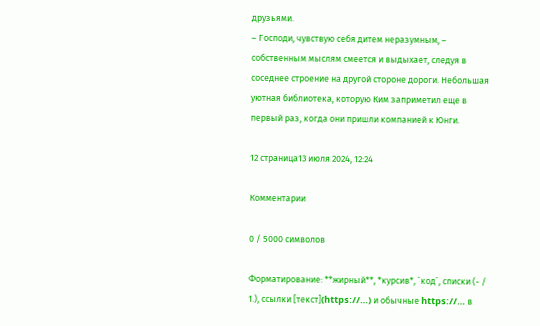друзьями.
– Господи, чувствую себя дитем неразумным, – собственным мыслям смеется и выдыхает, следуя в соседнее строение на другой стороне дороги. Небольшая уютная библиотека, которую Ким заприметил еще в первый раз, когда они пришли компанией к Юнги.

12 страница13 июля 2024, 12:24

Комментарии

0 / 5000 символов

Форматирование: **жирный**, *курсив*, `код`, списки (- / 1.), ссылки [текст](https://…) и обычные https://… в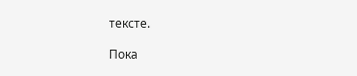тексте.

Пока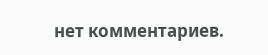нет комментариев.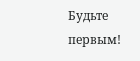Будьте первым!